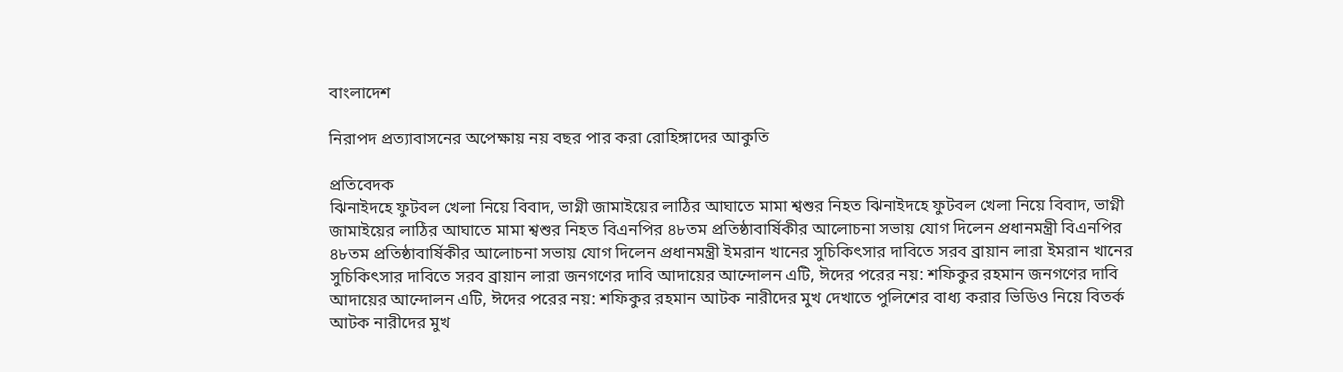বাংলাদেশ

নিরাপদ প্রত্যাবাসনের অপেক্ষায় নয় বছর পার করা রোহিঙ্গাদের আকুতি

প্রতিবেদক
ঝিনাইদহে ফুটবল খেলা নিয়ে বিবাদ, ভাগ্নী জামাইয়ের লাঠির আঘাতে মামা শ্বশুর নিহত ঝিনাইদহে ফুটবল খেলা নিয়ে বিবাদ, ভাগ্নী জামাইয়ের লাঠির আঘাতে মামা শ্বশুর নিহত বিএনপির ৪৮তম প্রতিষ্ঠাবার্ষিকীর আলোচনা সভায় যোগ দিলেন প্রধানমন্ত্রী বিএনপির ৪৮তম প্রতিষ্ঠাবার্ষিকীর আলোচনা সভায় যোগ দিলেন প্রধানমন্ত্রী ইমরান খানের সুচিকিৎসার দাবিতে সরব ব্রায়ান লারা ইমরান খানের সুচিকিৎসার দাবিতে সরব ব্রায়ান লারা জনগণের দাবি আদায়ের আন্দোলন এটি, ঈদের পরের নয়: শফিকুর রহমান জনগণের দাবি আদায়ের আন্দোলন এটি, ঈদের পরের নয়: শফিকুর রহমান আটক নারীদের মুখ দেখাতে পুলিশের বাধ্য করার ভিডিও নিয়ে বিতর্ক আটক নারীদের মুখ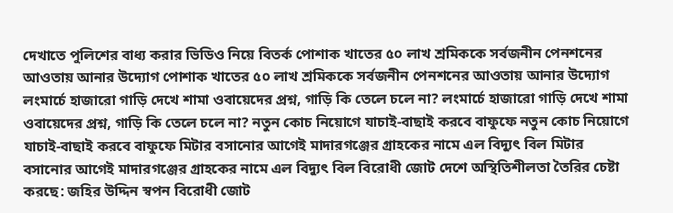দেখাতে পুলিশের বাধ্য করার ভিডিও নিয়ে বিতর্ক পোশাক খাতের ৫০ লাখ শ্রমিককে সর্বজনীন পেনশনের আওতায় আনার উদ্যোগ পোশাক খাতের ৫০ লাখ শ্রমিককে সর্বজনীন পেনশনের আওতায় আনার উদ্যোগ লংমার্চে হাজারো গাড়ি দেখে শামা ওবায়েদের প্রশ্ন, গাড়ি কি তেলে চলে না? লংমার্চে হাজারো গাড়ি দেখে শামা ওবায়েদের প্রশ্ন, গাড়ি কি তেলে চলে না? নতুন কোচ নিয়োগে যাচাই-বাছাই করবে বাফুফে নতুন কোচ নিয়োগে যাচাই-বাছাই করবে বাফুফে মিটার বসানোর আগেই মাদারগঞ্জের গ্রাহকের নামে এল বিদ্যুৎ বিল মিটার বসানোর আগেই মাদারগঞ্জের গ্রাহকের নামে এল বিদ্যুৎ বিল বিরোধী জোট দেশে অস্থিতিশীলতা তৈরির চেষ্টা করছে: জহির উদ্দিন স্বপন বিরোধী জোট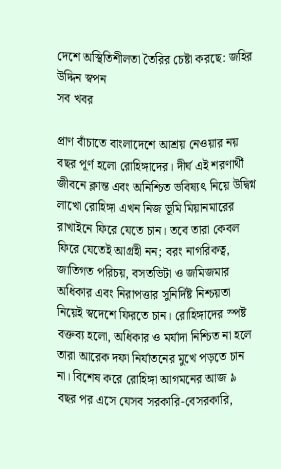দেশে অস্থিতিশীলতা তৈরির চেষ্টা করছে: জহির উদ্দিন স্বপন
সব খবর

প্রাণ বাঁচাতে বাংলাদেশে আশ্রয় নেওয়ার নয় বছর পূর্ণ হলো রোহিঙ্গাদের। দীর্ঘ এই শরণার্থী জীবনে ক্লান্ত এবং অনিশ্চিত ভবিষ্যৎ নিয়ে উদ্বিগ্ন লাখো রোহিঙ্গা এখন নিজ ভূমি মিয়ানমারের রাখাইনে ফিরে যেতে চান। তবে তারা কেবল ফিরে যেতেই আগ্রহী নন; বরং নাগরিকত্ব, জাতিগত পরিচয়, বসতভিটা ও জমিজমার অধিকার এবং নিরাপত্তার সুনির্দিষ্ট নিশ্চয়তা নিয়েই স্বদেশে ফিরতে চান। রোহিঙ্গাদের স্পষ্ট বক্তব্য হলো, অধিকার ও মর্যাদা নিশ্চিত না হলে তারা আরেক দফা নির্যাতনের মুখে পড়তে চান না। বিশেষ করে রোহিঙ্গা আগমনের আজ ৯ বছর পর এসে যেসব সরকারি-বেসরকারি,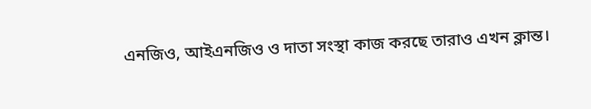এনজিও, আইএনজিও ও দাতা সংস্থা কাজ করছে তারাও এখন ক্লান্ত।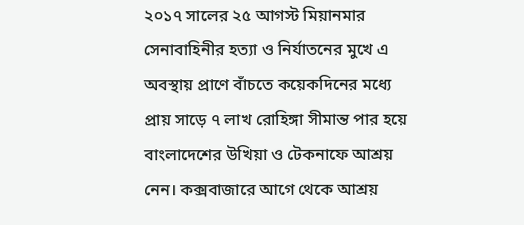২০১৭ সালের ২৫ আগস্ট মিয়ানমার সেনাবাহিনীর হত্যা ও নির্যাতনের মুখে এ অবস্থায় প্রাণে বাঁচতে কয়েকদিনের মধ্যে প্রায় সাড়ে ৭ লাখ রোহিঙ্গা সীমান্ত পার হয়ে বাংলাদেশের উখিয়া ও টেকনাফে আশ্রয় নেন। কক্সবাজারে আগে থেকে আশ্রয়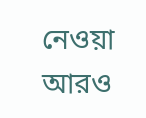নেওয়া আরও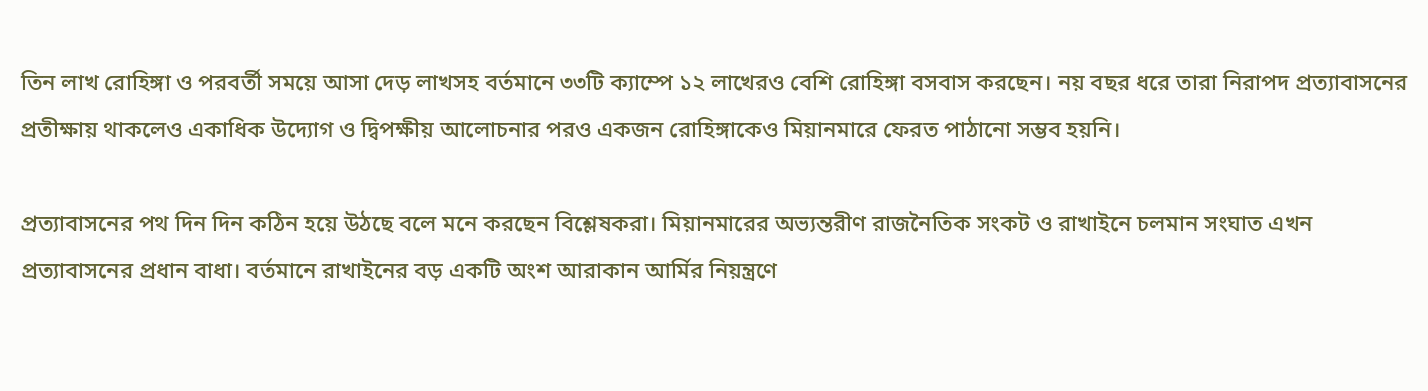তিন লাখ রোহিঙ্গা ও পরবর্তী সময়ে আসা দেড় লাখসহ বর্তমানে ৩৩টি ক্যাম্পে ১২ লাখেরও বেশি রোহিঙ্গা বসবাস করছেন। নয় বছর ধরে তারা নিরাপদ প্রত্যাবাসনের প্রতীক্ষায় থাকলেও একাধিক উদ্যোগ ও দ্বিপক্ষীয় আলোচনার পরও একজন রোহিঙ্গাকেও মিয়ানমারে ফেরত পাঠানো সম্ভব হয়নি।

প্রত্যাবাসনের পথ দিন দিন কঠিন হয়ে উঠছে বলে মনে করছেন বিশ্লেষকরা। মিয়ানমারের অভ্যন্তরীণ রাজনৈতিক সংকট ও রাখাইনে চলমান সংঘাত এখন প্রত্যাবাসনের প্রধান বাধা। বর্তমানে রাখাইনের বড় একটি অংশ আরাকান আর্মির নিয়ন্ত্রণে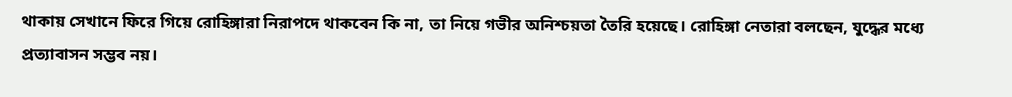থাকায় সেখানে ফিরে গিয়ে রোহিঙ্গারা নিরাপদে থাকবেন কি না, তা নিয়ে গভীর অনিশ্চয়তা তৈরি হয়েছে। রোহিঙ্গা নেতারা বলছেন, যুদ্ধের মধ্যে প্রত্যাবাসন সম্ভব নয়।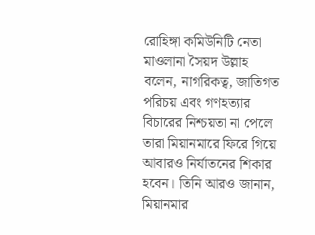রোহিঙ্গা কমিউনিটি নেতা মাওলানা সৈয়দ উল্লাহ বলেন, নাগরিকত্ব, জাতিগত পরিচয় এবং গণহত্যার বিচারের নিশ্চয়তা না পেলে তারা মিয়ানমারে ফিরে গিয়ে আবারও নির্যাতনের শিকার হবেন। তিনি আরও জানান, মিয়ানমার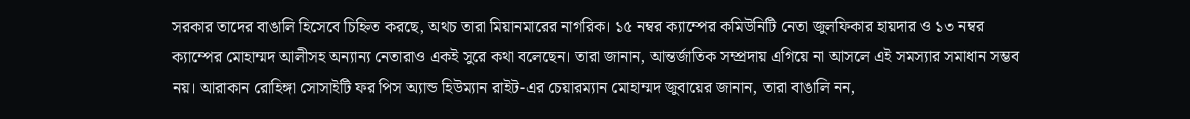সরকার তাদের বাঙালি হিসেবে চিহ্নিত করছে, অথচ তারা মিয়ানমারের নাগরিক। ১৫ নম্বর ক্যাম্পের কমিউনিটি নেতা জুলফিকার হায়দার ও ১৩ নম্বর ক্যাম্পের মোহাম্মদ আলীসহ অন্যান্য নেতারাও একই সুরে কথা বলেছেন। তারা জানান, আন্তর্জাতিক সম্প্রদায় এগিয়ে না আসলে এই সমস্যার সমাধান সম্ভব নয়। আরাকান রোহিঙ্গা সোসাইটি ফর পিস অ্যান্ড হিউম্যান রাইট-এর চেয়ারম্যান মোহাম্মদ জুবায়ের জানান, তারা বাঙালি নন,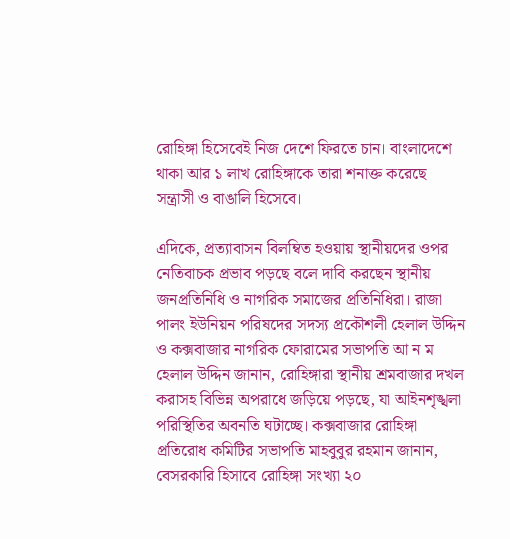রোহিঙ্গা হিসেবেই নিজ দেশে ফিরতে চান। বাংলাদেশে থাকা আর ১ লাখ রোহিঙ্গাকে তারা শনাক্ত করেছে সন্ত্রাসী ও বাঙালি হিসেবে।

এদিকে, প্রত্যাবাসন বিলম্বিত হওয়ায় স্থানীয়দের ওপর নেতিবাচক প্রভাব পড়ছে বলে দাবি করছেন স্থানীয় জনপ্রতিনিধি ও নাগরিক সমাজের প্রতিনিধিরা। রাজা পালং ইউনিয়ন পরিষদের সদস্য প্রকৌশলী হেলাল উদ্দিন ও কক্সবাজার নাগরিক ফোরামের সভাপতি আ ন ম হেলাল উদ্দিন জানান, রোহিঙ্গারা স্থানীয় শ্রমবাজার দখল করাসহ বিভিন্ন অপরাধে জড়িয়ে পড়ছে, যা আইনশৃঙ্খলা পরিস্থিতির অবনতি ঘটাচ্ছে। কক্সবাজার রোহিঙ্গা প্রতিরোধ কমিটির সভাপতি মাহবুবুর রহমান জানান, বেসরকারি হিসাবে রোহিঙ্গা সংখ্যা ২০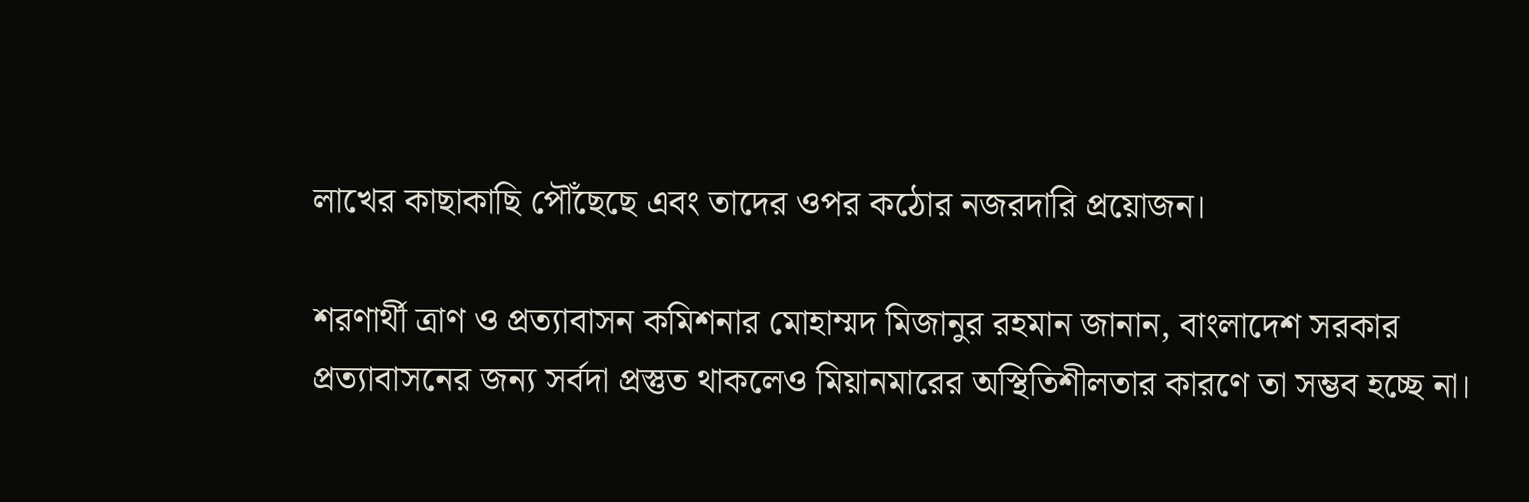লাখের কাছাকাছি পৌঁছেছে এবং তাদের ওপর কঠোর নজরদারি প্রয়োজন।

শরণার্থী ত্রাণ ও প্রত্যাবাসন কমিশনার মোহাম্মদ মিজানুর রহমান জানান, বাংলাদেশ সরকার প্রত্যাবাসনের জন্য সর্বদা প্রস্তুত থাকলেও মিয়ানমারের অস্থিতিশীলতার কারণে তা সম্ভব হচ্ছে না।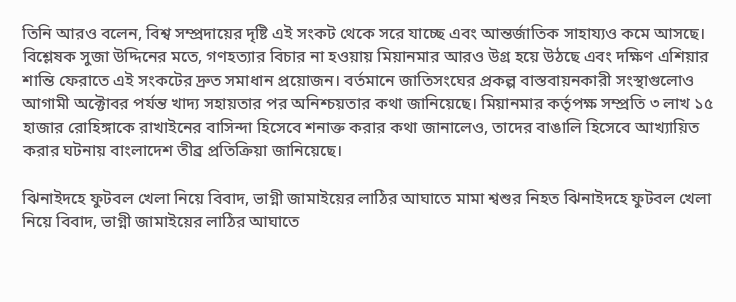তিনি আরও বলেন, বিশ্ব সম্প্রদায়ের দৃষ্টি এই সংকট থেকে সরে যাচ্ছে এবং আন্তর্জাতিক সাহায্যও কমে আসছে। বিশ্লেষক সুজা উদ্দিনের মতে, গণহত্যার বিচার না হওয়ায় মিয়ানমার আরও উগ্র হয়ে উঠছে এবং দক্ষিণ এশিয়ার শান্তি ফেরাতে এই সংকটের দ্রুত সমাধান প্রয়োজন। বর্তমানে জাতিসংঘের প্রকল্প বাস্তবায়নকারী সংস্থাগুলোও আগামী অক্টোবর পর্যন্ত খাদ্য সহায়তার পর অনিশ্চয়তার কথা জানিয়েছে। মিয়ানমার কর্তৃপক্ষ সম্প্রতি ৩ লাখ ১৫ হাজার রোহিঙ্গাকে রাখাইনের বাসিন্দা হিসেবে শনাক্ত করার কথা জানালেও, তাদের বাঙালি হিসেবে আখ্যায়িত করার ঘটনায় বাংলাদেশ তীব্র প্রতিক্রিয়া জানিয়েছে।

ঝিনাইদহে ফুটবল খেলা নিয়ে বিবাদ, ভাগ্নী জামাইয়ের লাঠির আঘাতে মামা শ্বশুর নিহত ঝিনাইদহে ফুটবল খেলা নিয়ে বিবাদ, ভাগ্নী জামাইয়ের লাঠির আঘাতে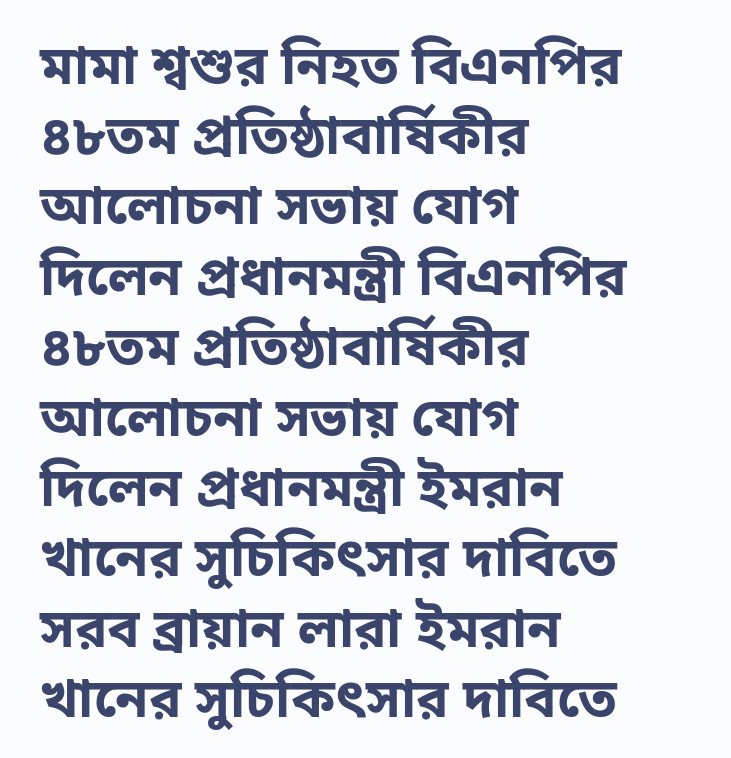মামা শ্বশুর নিহত বিএনপির ৪৮তম প্রতিষ্ঠাবার্ষিকীর আলোচনা সভায় যোগ দিলেন প্রধানমন্ত্রী বিএনপির ৪৮তম প্রতিষ্ঠাবার্ষিকীর আলোচনা সভায় যোগ দিলেন প্রধানমন্ত্রী ইমরান খানের সুচিকিৎসার দাবিতে সরব ব্রায়ান লারা ইমরান খানের সুচিকিৎসার দাবিতে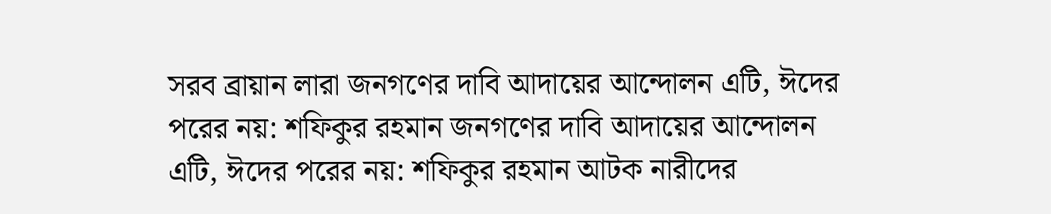সরব ব্রায়ান লারা জনগণের দাবি আদায়ের আন্দোলন এটি, ঈদের পরের নয়: শফিকুর রহমান জনগণের দাবি আদায়ের আন্দোলন এটি, ঈদের পরের নয়: শফিকুর রহমান আটক নারীদের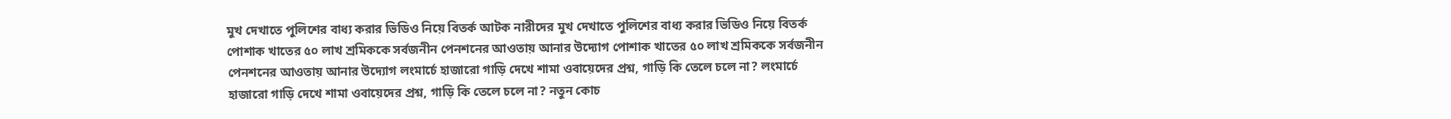মুখ দেখাতে পুলিশের বাধ্য করার ভিডিও নিয়ে বিতর্ক আটক নারীদের মুখ দেখাতে পুলিশের বাধ্য করার ভিডিও নিয়ে বিতর্ক পোশাক খাতের ৫০ লাখ শ্রমিককে সর্বজনীন পেনশনের আওতায় আনার উদ্যোগ পোশাক খাতের ৫০ লাখ শ্রমিককে সর্বজনীন পেনশনের আওতায় আনার উদ্যোগ লংমার্চে হাজারো গাড়ি দেখে শামা ওবায়েদের প্রশ্ন, গাড়ি কি তেলে চলে না? লংমার্চে হাজারো গাড়ি দেখে শামা ওবায়েদের প্রশ্ন, গাড়ি কি তেলে চলে না? নতুন কোচ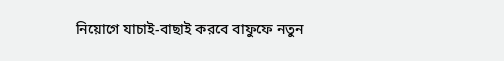নিয়োগে যাচাই-বাছাই করবে বাফুফে নতুন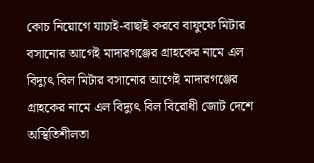কোচ নিয়োগে যাচাই-বাছাই করবে বাফুফে মিটার বসানোর আগেই মাদারগঞ্জের গ্রাহকের নামে এল বিদ্যুৎ বিল মিটার বসানোর আগেই মাদারগঞ্জের গ্রাহকের নামে এল বিদ্যুৎ বিল বিরোধী জোট দেশে অস্থিতিশীলতা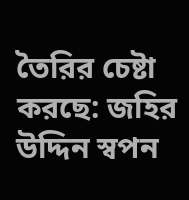তৈরির চেষ্টা করছে: জহির উদ্দিন স্বপন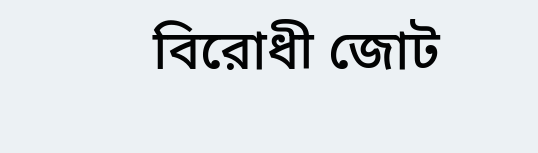বিরোধী জোট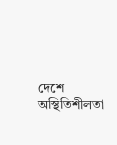দেশে অস্থিতিশীলতা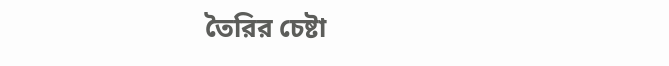তৈরির চেষ্টা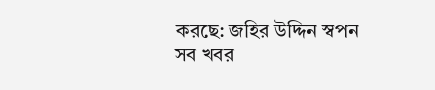করছে: জহির উদ্দিন স্বপন
সব খবর